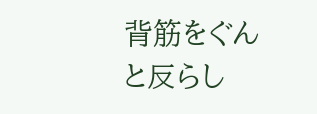背筋をぐんと反らし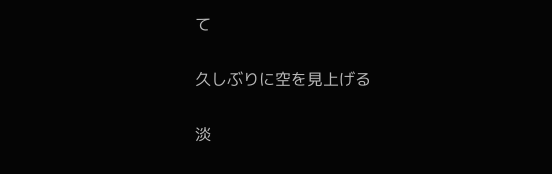て

久しぶりに空を見上げる

淡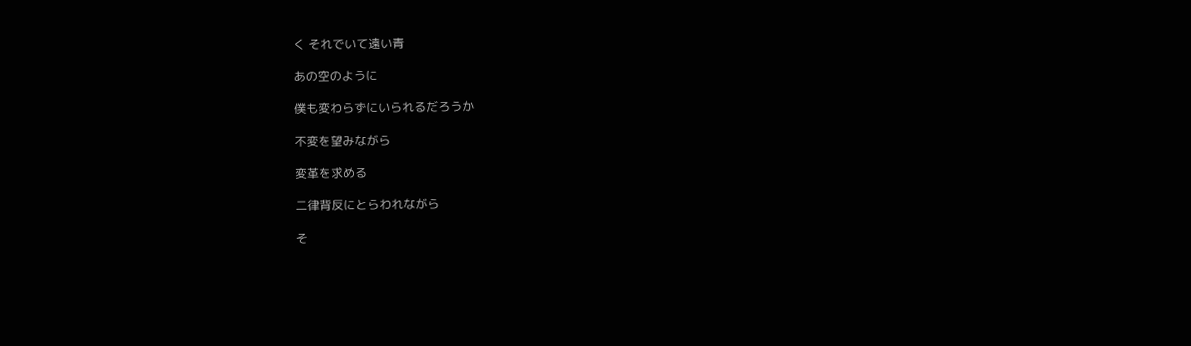く それでいて遠い青

あの空のように

僕も変わらずにいられるだろうか

不変を望みながら

変革を求める

二律背反にとらわれながら

そ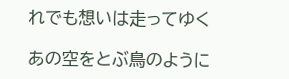れでも想いは走ってゆく

あの空をとぶ鳥のように